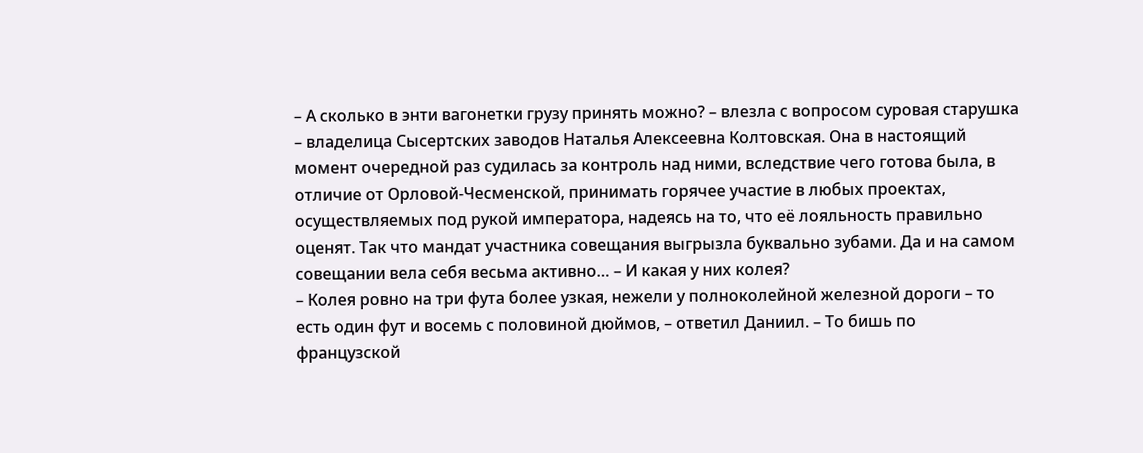– А сколько в энти вагонетки грузу принять можно? – влезла с вопросом суровая старушка – владелица Сысертских заводов Наталья Алексеевна Колтовская. Она в настоящий момент очередной раз судилась за контроль над ними, вследствие чего готова была, в отличие от Орловой-Чесменской, принимать горячее участие в любых проектах, осуществляемых под рукой императора, надеясь на то, что её лояльность правильно оценят. Так что мандат участника совещания выгрызла буквально зубами. Да и на самом совещании вела себя весьма активно… – И какая у них колея?
– Колея ровно на три фута более узкая, нежели у полноколейной железной дороги – то есть один фут и восемь с половиной дюймов, – ответил Даниил. – То бишь по французской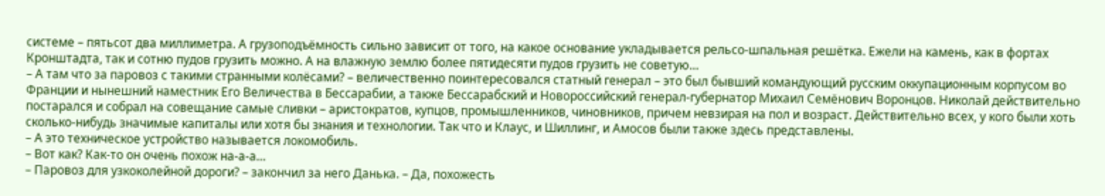системе – пятьсот два миллиметра. А грузоподъёмность сильно зависит от того, на какое основание укладывается рельсо-шпальная решётка. Ежели на камень, как в фортах Кронштадта, так и сотню пудов грузить можно. А на влажную землю более пятидесяти пудов грузить не советую…
– А там что за паровоз с такими странными колёсами? – величественно поинтересовался статный генерал – это был бывший командующий русским оккупационным корпусом во Франции и нынешний наместник Его Величества в Бессарабии, а также Бессарабский и Новороссийский генерал-губернатор Михаил Семёнович Воронцов. Николай действительно постарался и собрал на совещание самые сливки – аристократов, купцов, промышленников, чиновников, причем невзирая на пол и возраст. Действительно всех, у кого были хоть сколько-нибудь значимые капиталы или хотя бы знания и технологии. Так что и Клаус, и Шиллинг, и Амосов были также здесь представлены.
– А это техническое устройство называется локомобиль.
– Вот как? Как-то он очень похож на-а-а…
– Паровоз для узкоколейной дороги? – закончил за него Данька. – Да, похожесть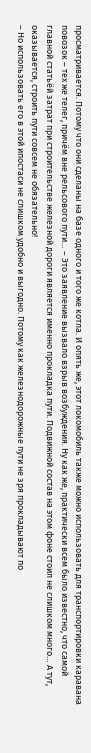просматривается. Потому что они сделаны на базе одного и того же котла. И опять же, этот локомобиль также можно использовать для транспортировки каравана повозок – тех же телег, причём вне рельсового пути… – Это заявление вызвало взрыв возбуждения. Ну как же, практически всем было известно, что самой главной статьёй затрат при строительстве железной дороги является именно прокладка пути. Подвижной состав на этом фоне стоил не слишком много… А тут, оказывается, строить пути совсем не обязательно!
– Но использовать его в этой ипостаси не слишком удобно и выгодно. Потому как железнодорожные пути не зря прокладывают по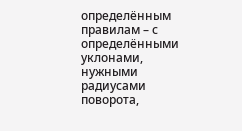определённым правилам – с определёнными уклонами, нужными радиусами поворота,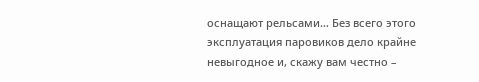оснащают рельсами… Без всего этого эксплуатация паровиков дело крайне невыгодное и, скажу вам честно –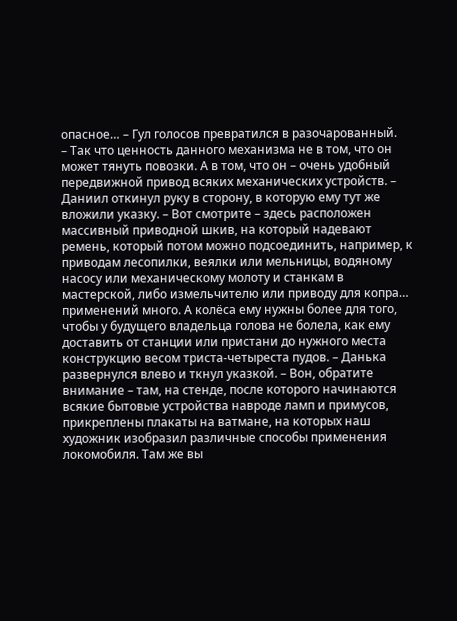опасное… – Гул голосов превратился в разочарованный.
– Так что ценность данного механизма не в том, что он может тянуть повозки. А в том, что он – очень удобный передвижной привод всяких механических устройств. – Даниил откинул руку в сторону, в которую ему тут же вложили указку. – Вот смотрите – здесь расположен массивный приводной шкив, на который надевают ремень, который потом можно подсоединить, например, к приводам лесопилки, веялки или мельницы, водяному насосу или механическому молоту и станкам в мастерской, либо измельчителю или приводу для копра… применений много. А колёса ему нужны более для того, чтобы у будущего владельца голова не болела, как ему доставить от станции или пристани до нужного места конструкцию весом триста-четыреста пудов. – Данька развернулся влево и ткнул указкой. – Вон, обратите внимание – там, на стенде, после которого начинаются всякие бытовые устройства навроде ламп и примусов, прикреплены плакаты на ватмане, на которых наш художник изобразил различные способы применения локомобиля. Там же вы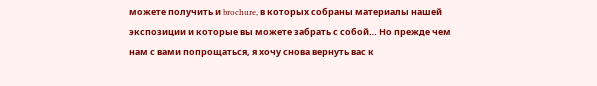можете получить и brochure, в которых собраны материалы нашей экспозиции и которые вы можете забрать с собой… Но прежде чем нам с вами попрощаться, я хочу снова вернуть вас к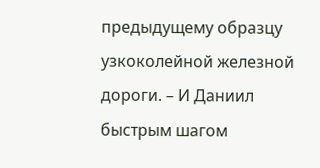предыдущему образцу узкоколейной железной дороги. – И Даниил быстрым шагом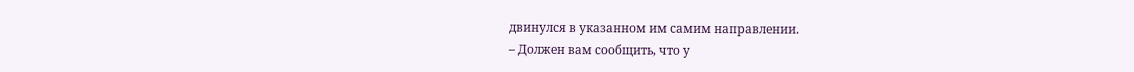двинулся в указанном им самим направлении.
– Должен вам сообщить, что у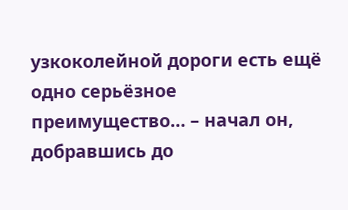узкоколейной дороги есть ещё одно серьёзное преимущество… – начал он, добравшись до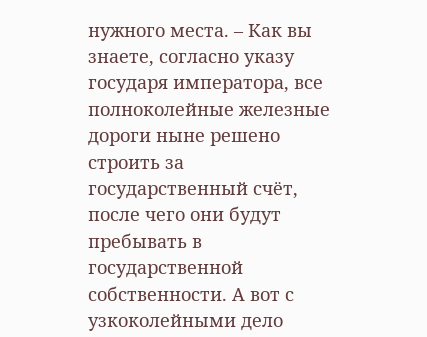нужного места. – Как вы знаете, согласно указу государя императора, все полноколейные железные дороги ныне решено строить за государственный счёт, после чего они будут пребывать в государственной собственности. А вот с узкоколейными дело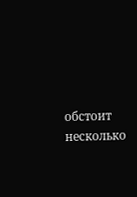обстоит несколько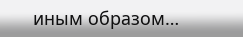иным образом…